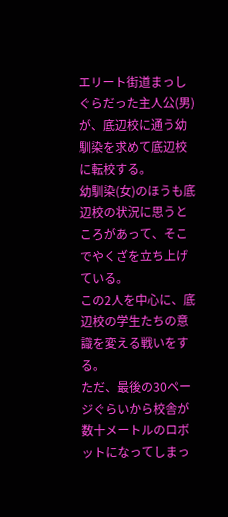エリート街道まっしぐらだった主人公(男)が、底辺校に通う幼馴染を求めて底辺校に転校する。
幼馴染(女)のほうも底辺校の状況に思うところがあって、そこでやくざを立ち上げている。
この2人を中心に、底辺校の学生たちの意識を変える戦いをする。
ただ、最後の30ページぐらいから校舎が数十メートルのロボットになってしまっ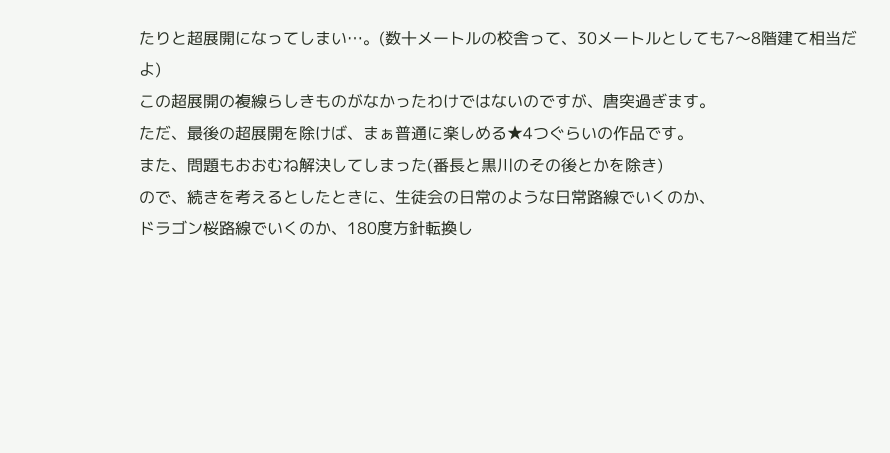たりと超展開になってしまい…。(数十メートルの校舎って、30メートルとしても7〜8階建て相当だよ)
この超展開の複線らしきものがなかったわけではないのですが、唐突過ぎます。
ただ、最後の超展開を除けば、まぁ普通に楽しめる★4つぐらいの作品です。
また、問題もおおむね解決してしまった(番長と黒川のその後とかを除き)
ので、続きを考えるとしたときに、生徒会の日常のような日常路線でいくのか、
ドラゴン桜路線でいくのか、180度方針転換し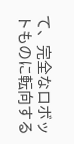て、完全なロボットものに転向する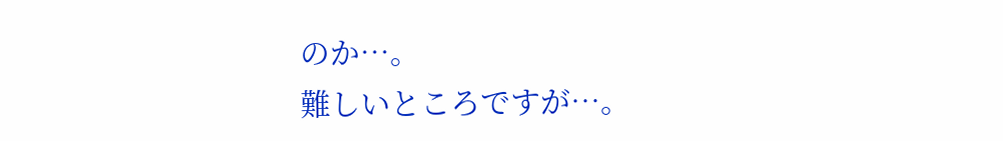のか…。
難しいところですが…。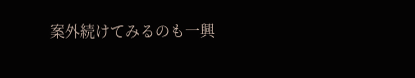案外続けてみるのも一興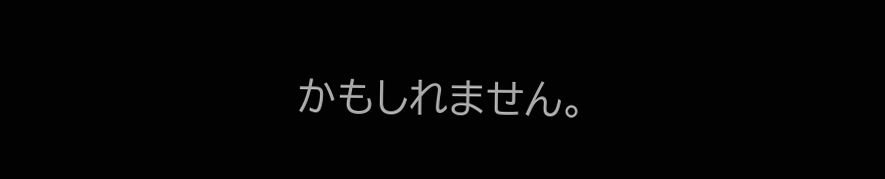かもしれません。